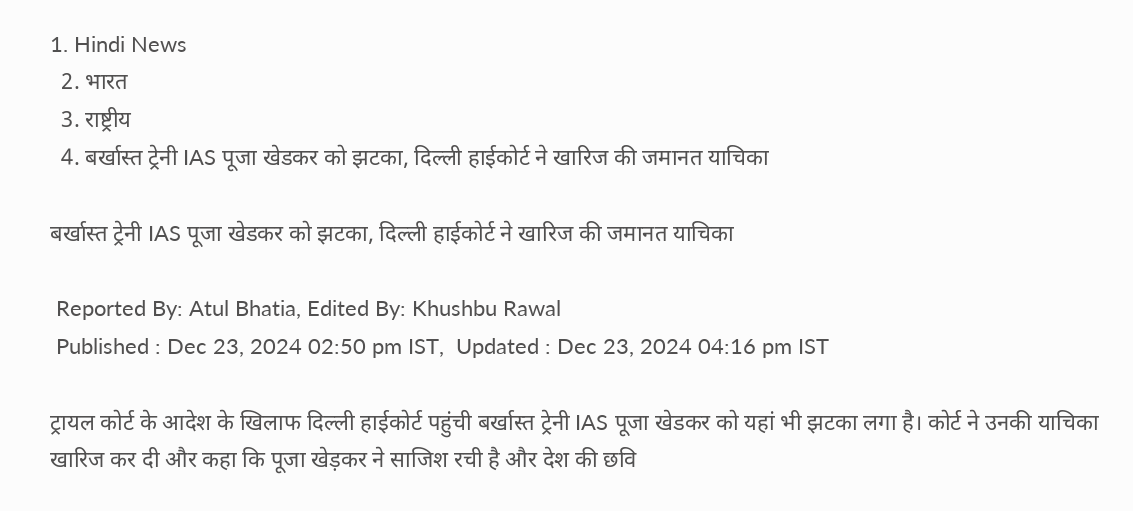1. Hindi News
  2. भारत
  3. राष्ट्रीय
  4. बर्खास्त ट्रेनी IAS पूजा खेडकर को झटका, दिल्ली हाईकोर्ट ने खारिज की जमानत याचिका

बर्खास्त ट्रेनी IAS पूजा खेडकर को झटका, दिल्ली हाईकोर्ट ने खारिज की जमानत याचिका

 Reported By: Atul Bhatia, Edited By: Khushbu Rawal
 Published : Dec 23, 2024 02:50 pm IST,  Updated : Dec 23, 2024 04:16 pm IST

ट्रायल कोर्ट के आदेश के खिलाफ दिल्ली हाईकोर्ट पहुंची बर्खास्त ट्रेनी IAS पूजा खेडकर को यहां भी झटका लगा है। कोर्ट ने उनकी याचिका खारिज कर दी और कहा कि पूजा खेड़कर ने साजिश रची है और देश की छवि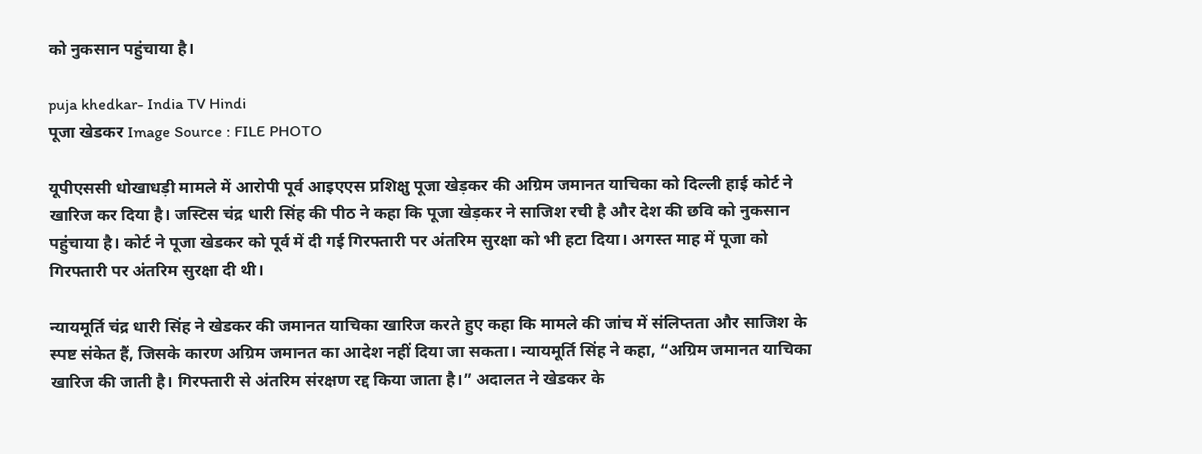को नुकसान पहुंचाया है।

puja khedkar- India TV Hindi
पूजा खेडकर Image Source : FILE PHOTO

यूपीएससी धोखाधड़ी मामले में आरोपी पूर्व आइएएस प्रशिक्षु पूजा खेड़कर की अग्रिम जमानत याचिका को दिल्ली हाई कोर्ट ने खारिज कर दिया है। जस्टिस चंद्र धारी सिंह की पीठ ने कहा कि पूजा खेड़कर ने साजिश रची है और देश की छवि को नुकसान पहुंचाया है। कोर्ट ने पूजा खेडकर को पूर्व में दी गई गिरफ्तारी पर अंतरिम सुरक्षा को भी हटा दिया। अगस्त माह में पूजा को गिरफ्तारी पर अंतरिम सुरक्षा दी थी।

न्यायमूर्ति चंद्र धारी सिंह ने खेडकर की जमानत याचिका खारिज करते हुए कहा कि मामले की जांच में संलिप्तता और साजिश के स्पष्ट संकेत हैं, जिसके कारण अग्रिम जमानत का आदेश नहीं दिया जा सकता। न्यायमूर्ति सिंह ने कहा, “अग्रिम जमानत याचिका खारिज की जाती है। गिरफ्तारी से अंतरिम संरक्षण रद्द किया जाता है।” अदालत ने खेडकर के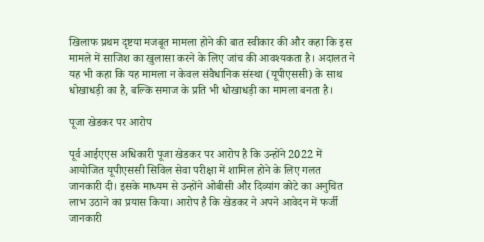खिलाफ प्रथम दृष्टया मजबूत मामला होने की बात स्वीकार की और कहा कि इस मामले में साजिश का खुलासा करने के लिए जांच की आवश्यकता है। अदालत ने यह भी कहा कि यह मामला न केवल संवैधानिक संस्था (यूपीएससी) के साथ धोखाधड़ी का है, बल्कि समाज के प्रति भी धोखाधड़ी का मामला बनता है।

पूजा खेडकर पर आरोप

पूर्व आईएएस अधिकारी पूजा खेडकर पर आरोप है कि उन्होंने 2022 में आयोजित यूपीएससी सिविल सेवा परीक्षा में शामिल होने के लिए गलत जानकारी दी। इसके माध्यम से उन्होंने ओबीसी और दिव्यांग कोटे का अनुचित लाभ उठाने का प्रयास किया। आरोप है कि खेडकर ने अपने आवेदन में फर्जी जानकारी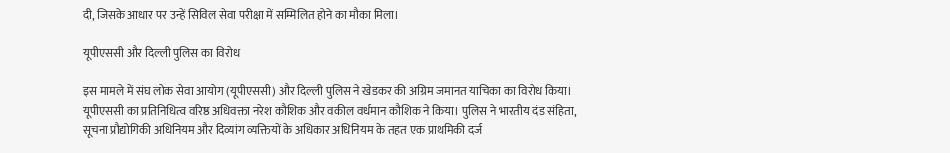दी, जिसके आधार पर उन्हें सिविल सेवा परीक्षा में सम्मिलित होने का मौका मिला।

यूपीएससी और दिल्ली पुलिस का विरोध

इस मामले में संघ लोक सेवा आयोग (यूपीएससी) और दिल्ली पुलिस ने खेडकर की अग्रिम जमानत याचिका का विरोध किया। यूपीएससी का प्रतिनिधित्व वरिष्ठ अधिवक्ता नरेश कौशिक और वकील वर्धमान कौशिक ने किया। पुलिस ने भारतीय दंड संहिता, सूचना प्रौद्योगिकी अधिनियम और दिव्यांग व्यक्तियों के अधिकार अधिनियम के तहत एक प्राथमिकी दर्ज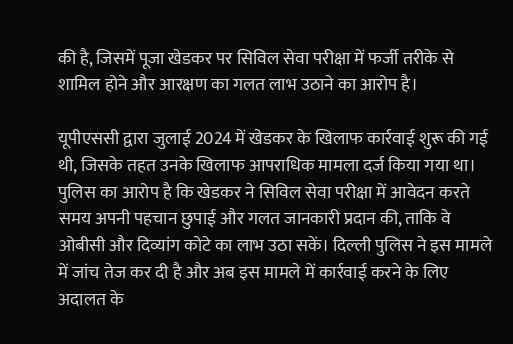की है, जिसमें पूजा खेडकर पर सिविल सेवा परीक्षा में फर्जी तरीके से शामिल होने और आरक्षण का गलत लाभ उठाने का आरोप है।

यूपीएससी द्वारा जुलाई 2024 में खेडकर के खिलाफ कार्रवाई शुरू की गई थी, जिसके तहत उनके खिलाफ आपराधिक मामला दर्ज किया गया था। पुलिस का आरोप है कि खेडकर ने सिविल सेवा परीक्षा में आवेदन करते समय अपनी पहचान छुपाई और गलत जानकारी प्रदान की, ताकि वे ओबीसी और दिव्यांग कोटे का लाभ उठा सकें। दिल्ली पुलिस ने इस मामले में जांच तेज कर दी है और अब इस मामले में कार्रवाई करने के लिए अदालत के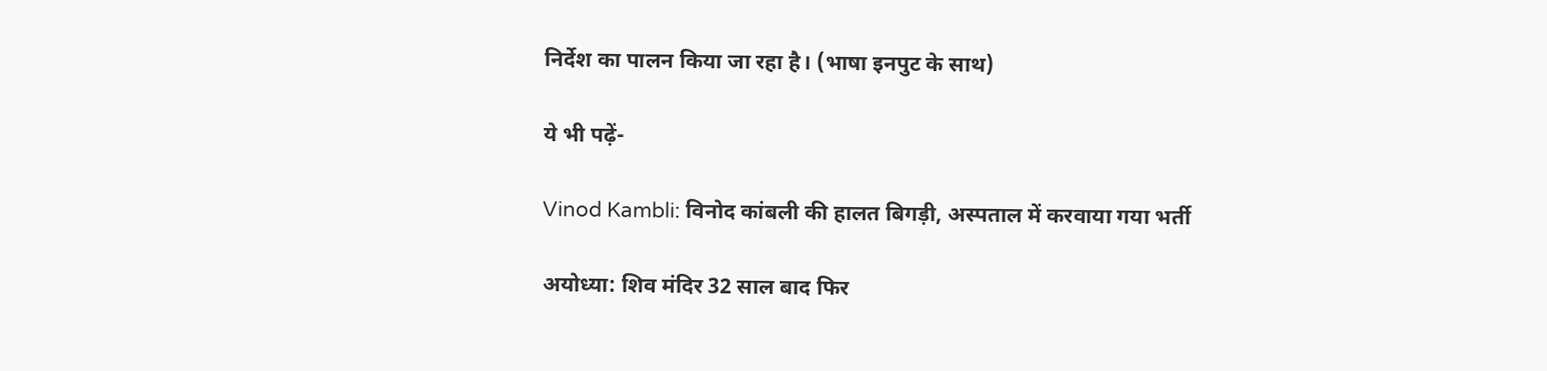निर्देश का पालन किया जा रहा है। (भाषा इनपुट के साथ)

ये भी पढ़ें-

Vinod Kambli: विनोद कांबली की हालत बिगड़ी, अस्पताल में करवाया गया भर्ती

अयोध्या: शिव मंदिर 32 साल बाद फिर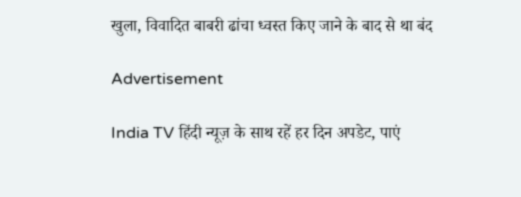खुला, विवादित बाबरी ढांचा ध्वस्त किए जाने के बाद से था बंद

Advertisement

India TV हिंदी न्यूज़ के साथ रहें हर दिन अपडेट, पाएं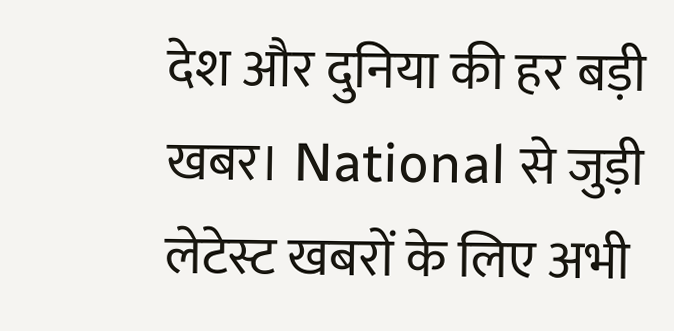देश और दुनिया की हर बड़ी खबर। National से जुड़ी लेटेस्ट खबरों के लिए अभी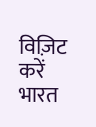विज़िट करें भारत